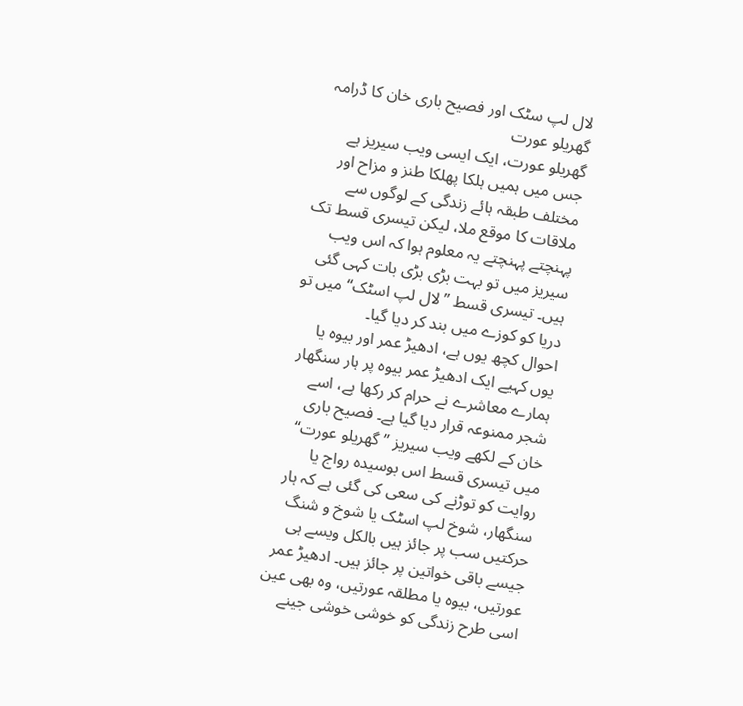لال لپ سٹک اور فصیح باری خان کا ڈرامہ گھریلو عورت
گھریلو عورت، ایک ایسی ویب سیریز ہے جس میں ہمیں ہلکا پھلکا طنز و مزاح اور مختلف طبقہ ہائے زندگی کے لوگوں سے ملاقات کا موقع ملا، لیکن تیسری قسط تک پہنچتے پہنچتے یہ معلوم ہوا کہ اس ویب سیریز میں تو بہت بڑی بڑی بات کہی گئی ہیں۔ تیسری قسط ”لال لپ اسٹک“ میں تو دریا کو کوزے میں بند کر دیا گیا۔
احوال کچھ یوں ہے، ادھیڑ عمر اور بیوہ یا یوں کہیے ایک ادھیڑ عمر بیوہ پر ہار سنگھار ہمارے معاشرے نے حرام کر رکھا ہے، اسے شجر ممنوعہ قرار دیا گیا ہے۔ فصیح باری خان کے لکھے ویب سیریز ”گھریلو عورت“ میں تیسری قسط اس بوسیدہ رواج یا روایت کو توڑنے کی سعی کی گئی ہے کہ ہار سنگھار، شوخ لپ اسٹک یا شوخ و شنگ حرکتیں سب پر جائز ہیں بالکل ویسے ہی جیسے باقی خواتین پر جائز ہیں۔ ادھیڑ عمر عورتیں، بیوہ یا مطلقہ عورتیں، وہ بھی عین اسی طرح زندگی کو خوشی خوشی جینے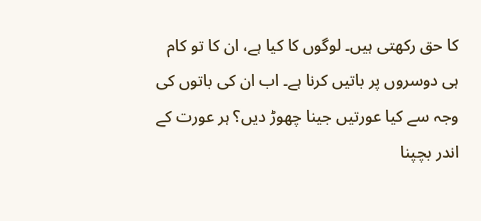کا حق رکھتی ہیں۔ لوگوں کا کیا ہے، ان کا تو کام ہی دوسروں پر باتیں کرنا ہے۔ اب ان کی باتوں کی وجہ سے کیا عورتیں جینا چھوڑ دیں؟ ہر عورت کے اندر بچپنا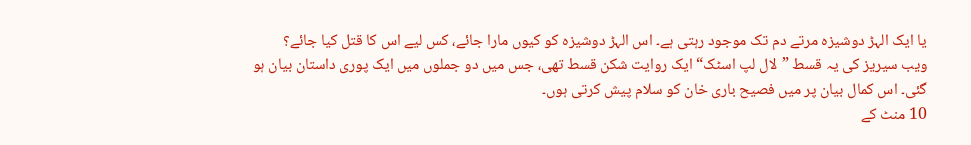یا ایک الہڑ دوشیزہ مرتے دم تک موجود رہتی ہے۔ اس الہڑ دوشیزہ کو کیوں مارا جائے، کس لیے اس کا قتل کیا جائے؟
ویب سیریز کی یہ قسط ”لال لپ اسٹک“ ایک روایت شکن قسط تھی، جس میں دو جملوں میں ایک پوری داستان بیان ہو گئی۔ اس کمال بیان پر میں فصیح باری خان کو سلام پیش کرتی ہوں۔
10 منٹ کے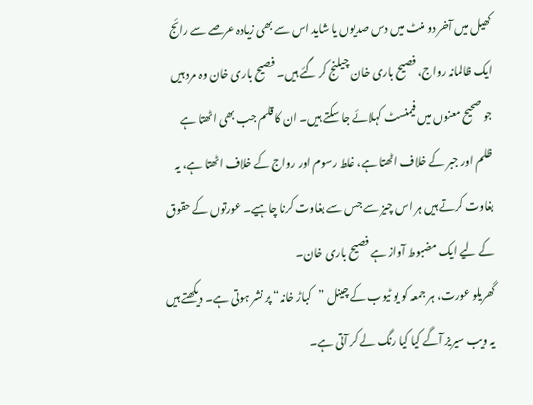کھیل میں آخر دو منٹ میں دس صدیوں یا شاید اس سے بھی زیادہ عرصے سے رائج ایک ظالمانہ رواج، فصیح باری خان چیلنج کر گئے ہیں۔ فصیح باری خان وہ مرد ہیں جو صحیح معنوں میں فیمنسٹ کہلائے جا سکتے ہیں۔ ان کا قلم جب بھی اٹھتا ہے ظلم اور جبر کے خلاف اٹھتا ہے، غلط رسوم اور رواج کے خلاف اٹھتا ہے، یہ بغاوت کرتے ہیں ہر اس چیز سے جس سے بغاوت کرنا چاہیے۔ عورتوں کے حقوق کے لیے ایک مضبوط آواز ہے فصیح باری خان۔
گھریلو عورت، ہر جمعہ کو یو ٹیوب کے چینل ”کباڑ خانہ“ پر نشر ہوتی ہے۔ دیکھتے ہیں یہ ویب سیریز آگے کیا کیا رنگ لے کر آتی ہے۔